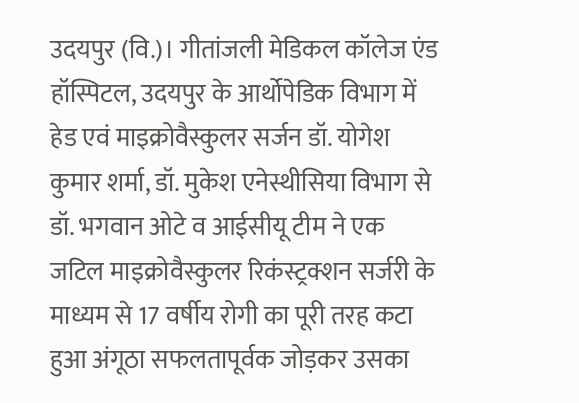उदयपुर (वि.)। गीतांजली मेडिकल कॉलेज एंड हॉस्पिटल, उदयपुर के आर्थोपेडिक विभाग में हेड एवं माइक्रोवैस्कुलर सर्जन डॉ. योगेश कुमार शर्मा, डॉ. मुकेश एनेस्थीसिया विभाग से डॉ. भगवान ओटे व आईसीयू टीम ने एक जटिल माइक्रोवैस्कुलर रिकंस्ट्रक्शन सर्जरी के माध्यम से 17 वर्षीय रोगी का पूरी तरह कटा हुआ अंगूठा सफलतापूर्वक जोड़कर उसका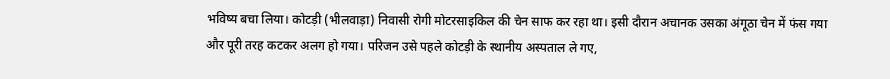भविष्य बचा लिया। कोटड़ी (भीलवाड़ा) निवासी रोगी मोटरसाइकिल की चेन साफ कर रहा था। इसी दौरान अचानक उसका अंगूठा चेन में फंस गया और पूरी तरह कटकर अलग हो गया। परिजन उसे पहले कोटड़ी के स्थानीय अस्पताल ले गए,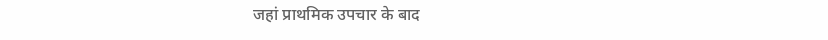जहां प्राथमिक उपचार के बाद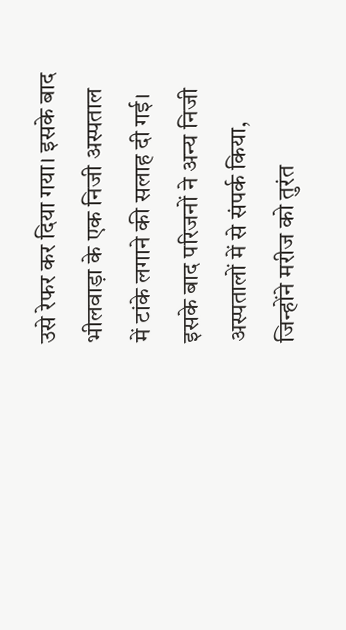उसे रेफर कर दिया गया। इसके बाद भीलवाड़ा के एक निजी अस्पताल में टांके लगाने की सलाह दी गई। इसके बाद परिजनों ने अन्य निजी अस्पतालों में से संपर्क किया, जिन्होंने मरीज को तुरंत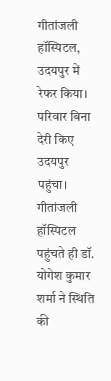गीतांजली हॉस्पिटल, उदयपुर में रेफर किया। परिवार बिना देरी किए उदयपुर पहुंचा। गीतांजली हॉस्पिटल पहुंचते ही डॉ. योगेश कुमार शर्मा ने स्थिति की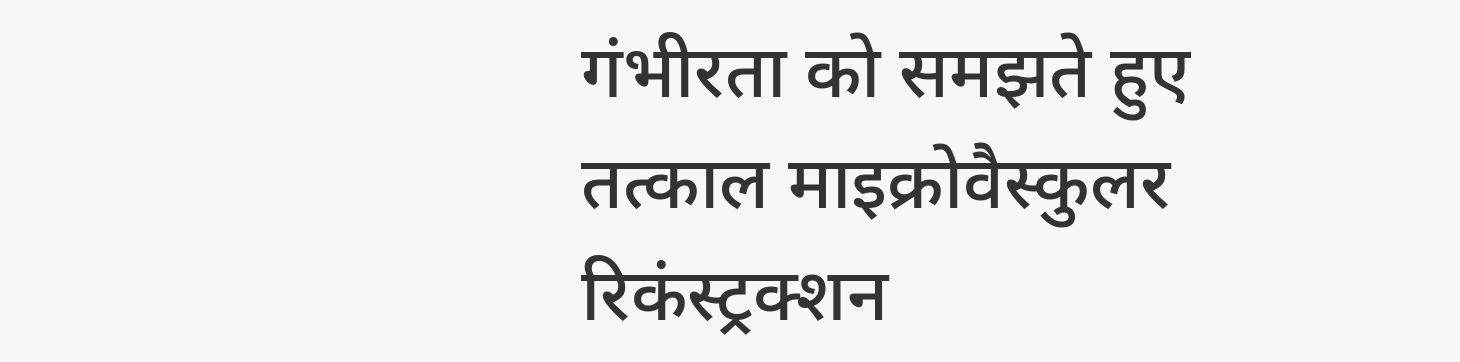गंभीरता को समझते हुए तत्काल माइक्रोवैस्कुलर रिकंस्ट्रक्शन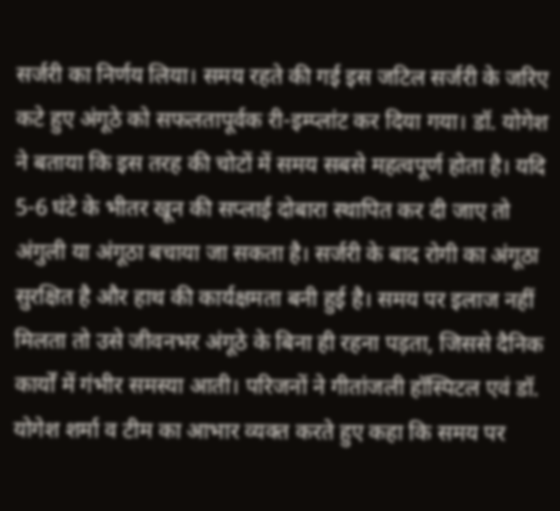सर्जरी का निर्णय लिया। समय रहते की गई इस जटिल सर्जरी के जरिए कटे हुए अंगूठे को सफलतापूर्वक री-इम्प्लांट कर दिया गया। डॉ. योगेश ने बताया कि इस तरह की चोटों में समय सबसे महत्वपूर्ण होता है। यदि 5-6 घंटे के भीतर खून की सप्लाई दोबारा स्थापित कर दी जाए तो अंगुली या अंगूठा बचाया जा सकता है। सर्जरी के बाद रोगी का अंगूठा सुरक्षित है और हाथ की कार्यक्षमता बनी हुई है। समय पर इलाज नहीं मिलता तो उसे जीवनभर अंगूठे के बिना ही रहना पड़ता, जिससे दैनिक कार्यों में गंभीर समस्या आती। परिजनों ने गीतांजली हॉस्पिटल एवं डॉ. योगेश शर्मा व टीम का आभार व्यक्त करते हुए कहा कि समय पर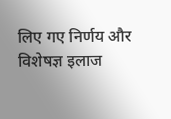लिए गए निर्णय और विशेषज्ञ इलाज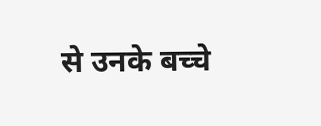से उनके बच्चे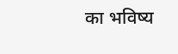का भविष्य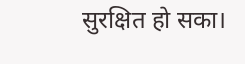सुरक्षित हो सका।